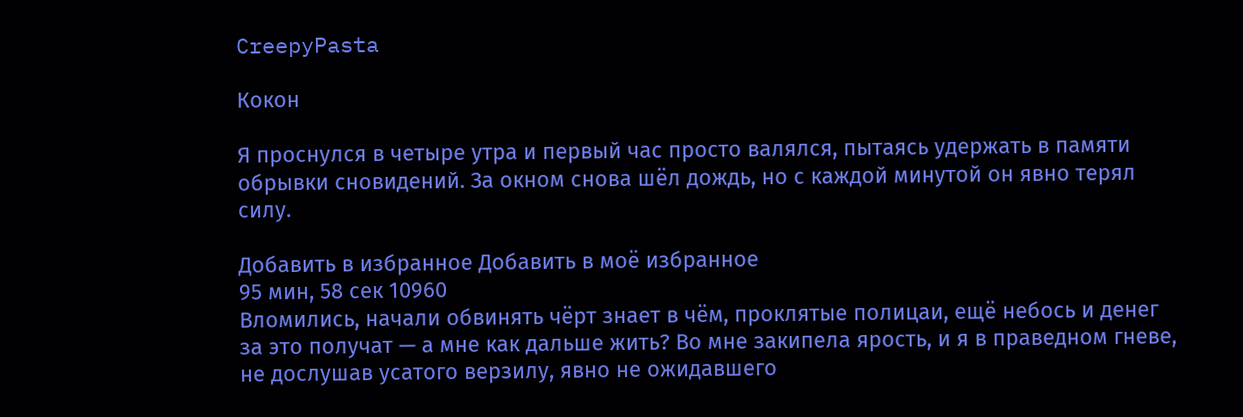CreepyPasta

Кокон

Я проснулся в четыре утра и первый час просто валялся, пытаясь удержать в памяти обрывки сновидений. За окном снова шёл дождь, но с каждой минутой он явно терял силу.

Добавить в избранное Добавить в моё избранное
95 мин, 58 сек 10960
Вломились, начали обвинять чёрт знает в чём, проклятые полицаи, ещё небось и денег за это получат — а мне как дальше жить? Во мне закипела ярость, и я в праведном гневе, не дослушав усатого верзилу, явно не ожидавшего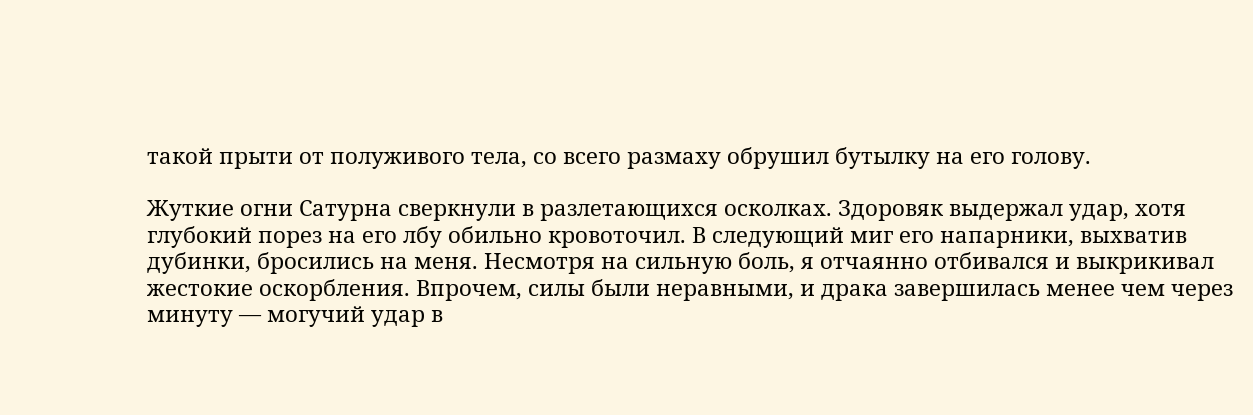такой прыти от полуживого тела, со всего размаху обрушил бутылку на его голову.

Жуткие огни Сатурна сверкнули в разлетающихся осколках. Здоровяк выдержал удар, хотя глубокий порез на его лбу обильно кровоточил. В следующий миг его напарники, выхватив дубинки, бросились на меня. Несмотря на сильную боль, я отчаянно отбивался и выкрикивал жестокие оскорбления. Впрочем, силы были неравными, и драка завершилась менее чем через минуту — могучий удар в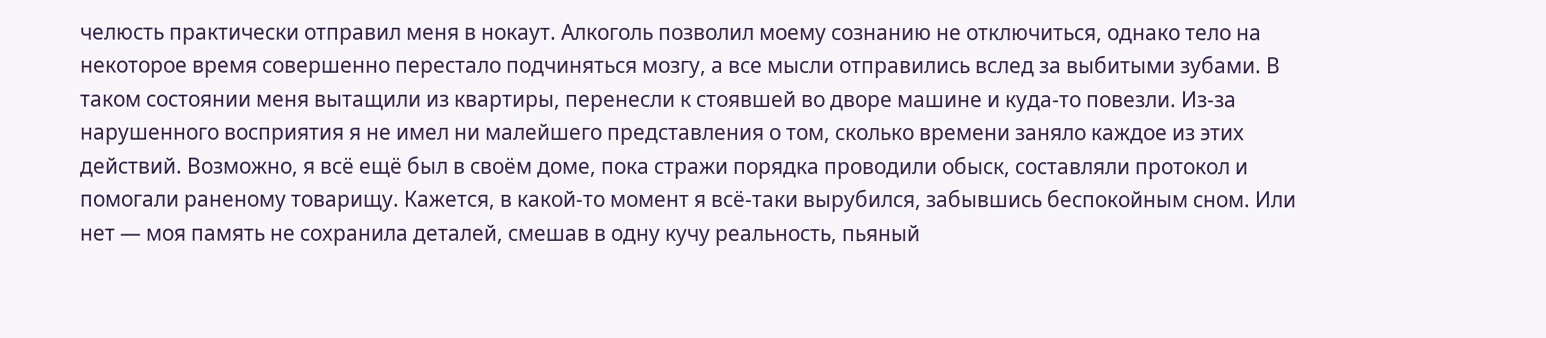челюсть практически отправил меня в нокаут. Алкоголь позволил моему сознанию не отключиться, однако тело на некоторое время совершенно перестало подчиняться мозгу, а все мысли отправились вслед за выбитыми зубами. В таком состоянии меня вытащили из квартиры, перенесли к стоявшей во дворе машине и куда-то повезли. Из-за нарушенного восприятия я не имел ни малейшего представления о том, сколько времени заняло каждое из этих действий. Возможно, я всё ещё был в своём доме, пока стражи порядка проводили обыск, составляли протокол и помогали раненому товарищу. Кажется, в какой-то момент я всё-таки вырубился, забывшись беспокойным сном. Или нет — моя память не сохранила деталей, смешав в одну кучу реальность, пьяный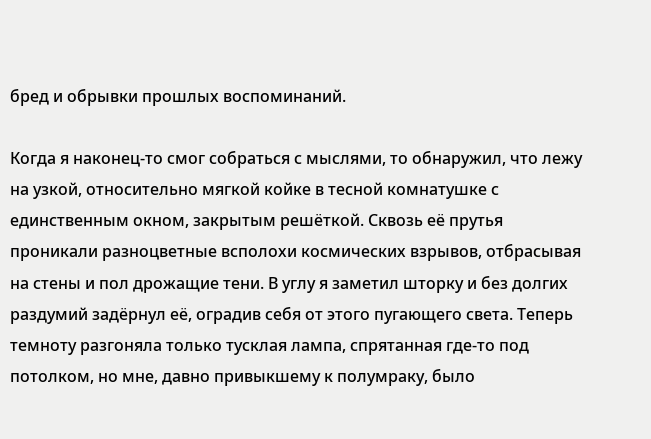бред и обрывки прошлых воспоминаний.

Когда я наконец-то смог собраться с мыслями, то обнаружил, что лежу на узкой, относительно мягкой койке в тесной комнатушке с единственным окном, закрытым решёткой. Сквозь её прутья проникали разноцветные всполохи космических взрывов, отбрасывая на стены и пол дрожащие тени. В углу я заметил шторку и без долгих раздумий задёрнул её, оградив себя от этого пугающего света. Теперь темноту разгоняла только тусклая лампа, спрятанная где-то под потолком, но мне, давно привыкшему к полумраку, было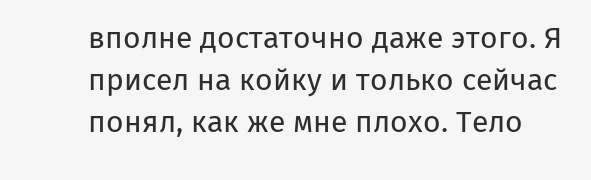вполне достаточно даже этого. Я присел на койку и только сейчас понял, как же мне плохо. Тело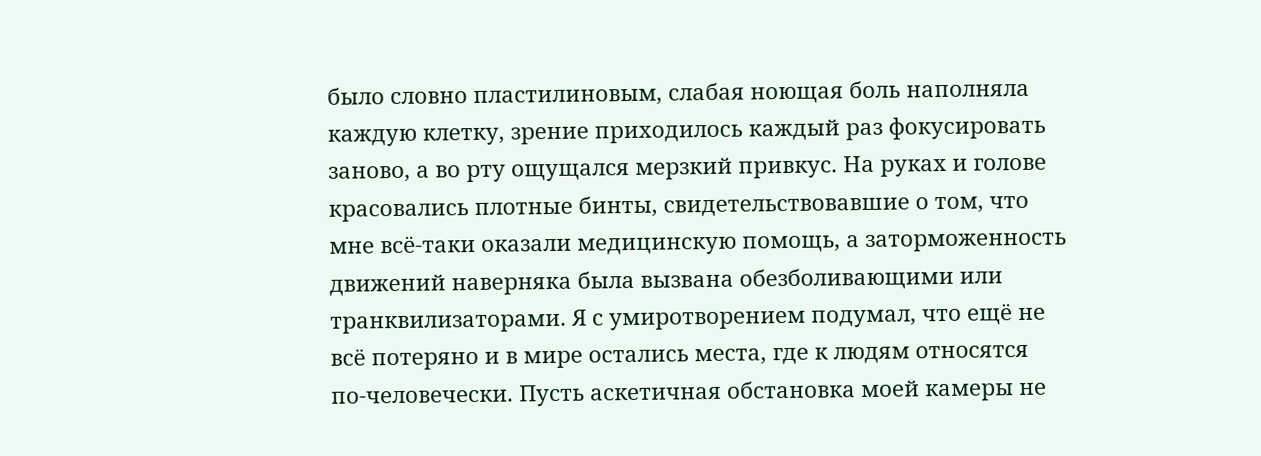было словно пластилиновым, слабая ноющая боль наполняла каждую клетку, зрение приходилось каждый раз фокусировать заново, а во рту ощущался мерзкий привкус. На руках и голове красовались плотные бинты, свидетельствовавшие о том, что мне всё-таки оказали медицинскую помощь, а заторможенность движений наверняка была вызвана обезболивающими или транквилизаторами. Я с умиротворением подумал, что ещё не всё потеряно и в мире остались места, где к людям относятся по-человечески. Пусть аскетичная обстановка моей камеры не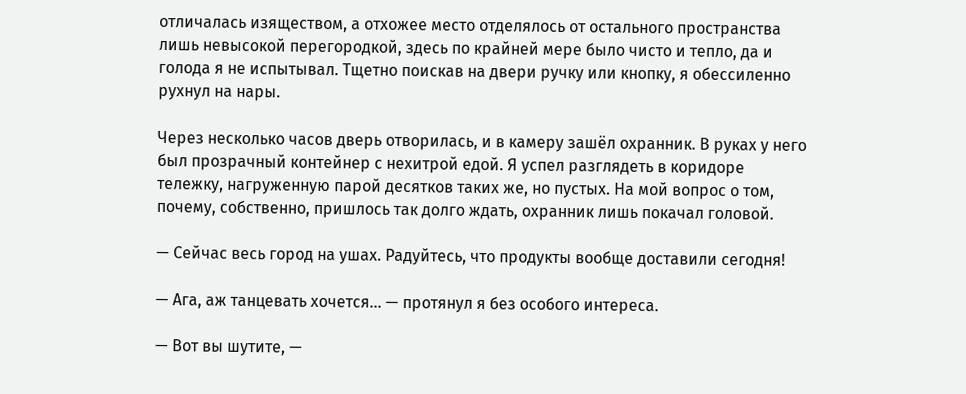отличалась изяществом, а отхожее место отделялось от остального пространства лишь невысокой перегородкой, здесь по крайней мере было чисто и тепло, да и голода я не испытывал. Тщетно поискав на двери ручку или кнопку, я обессиленно рухнул на нары.

Через несколько часов дверь отворилась, и в камеру зашёл охранник. В руках у него был прозрачный контейнер с нехитрой едой. Я успел разглядеть в коридоре тележку, нагруженную парой десятков таких же, но пустых. На мой вопрос о том, почему, собственно, пришлось так долго ждать, охранник лишь покачал головой.

— Сейчас весь город на ушах. Радуйтесь, что продукты вообще доставили сегодня!

— Ага, аж танцевать хочется… — протянул я без особого интереса.

— Вот вы шутите, —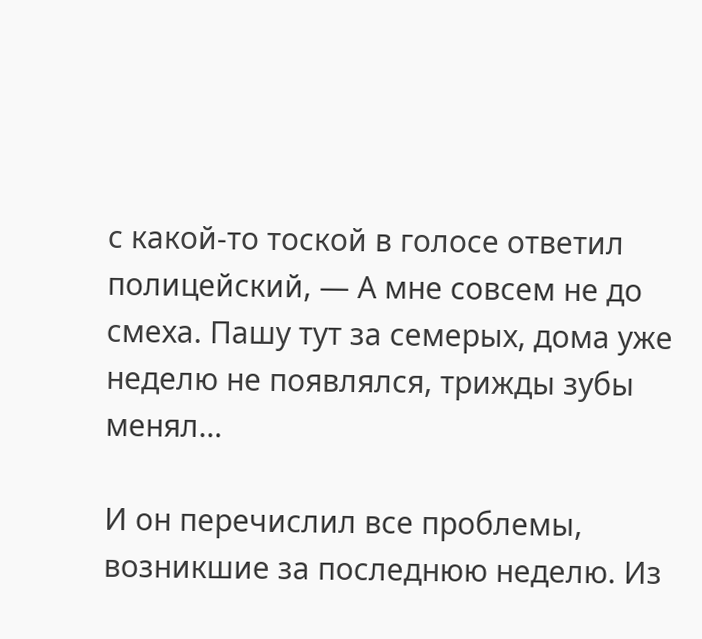с какой-то тоской в голосе ответил полицейский, — А мне совсем не до смеха. Пашу тут за семерых, дома уже неделю не появлялся, трижды зубы менял…

И он перечислил все проблемы, возникшие за последнюю неделю. Из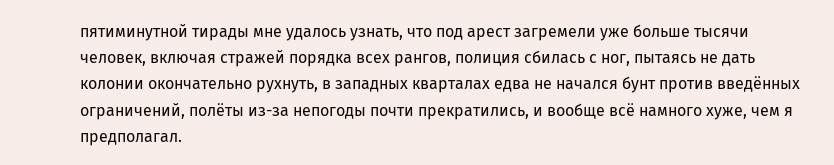пятиминутной тирады мне удалось узнать, что под арест загремели уже больше тысячи человек, включая стражей порядка всех рангов, полиция сбилась с ног, пытаясь не дать колонии окончательно рухнуть, в западных кварталах едва не начался бунт против введённых ограничений, полёты из-за непогоды почти прекратились, и вообще всё намного хуже, чем я предполагал.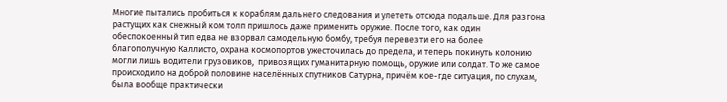Многие пытались пробиться к кораблям дальнего следования и улететь отсюда подальше. Для разгона растущих как снежный ком толп пришлось даже применить оружие. После того, как один обеспокоенный тип едва не взорвал самодельную бомбу, требуя перевезти его на более благополучную Каллисто, охрана космопортов ужесточилась до предела, и теперь покинуть колонию могли лишь водители грузовиков,  привозящих гуманитарную помощь, оружие или солдат. То же самое происходило на доброй половине населённых спутников Сатурна, причём кое-где ситуация, по слухам, была вообще практически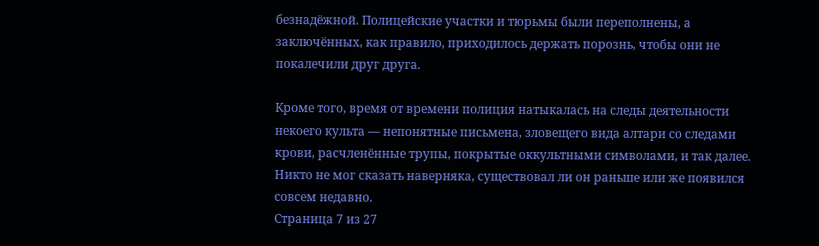безнадёжной. Полицейские участки и тюрьмы были переполнены, а заключённых, как правило, приходилось держать порознь, чтобы они не покалечили друг друга.

Кроме того, время от времени полиция натыкалась на следы деятельности некоего культа — непонятные письмена, зловещего вида алтари со следами крови, расчленённые трупы, покрытые оккультными символами, и так далее. Никто не мог сказать наверняка, существовал ли он раньше или же появился совсем недавно.
Страница 7 из 27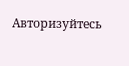Авторизуйтесь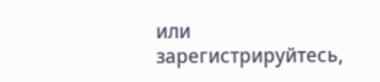или зарегистрируйтесь,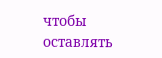чтобы оставлять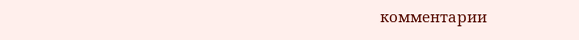комментарии